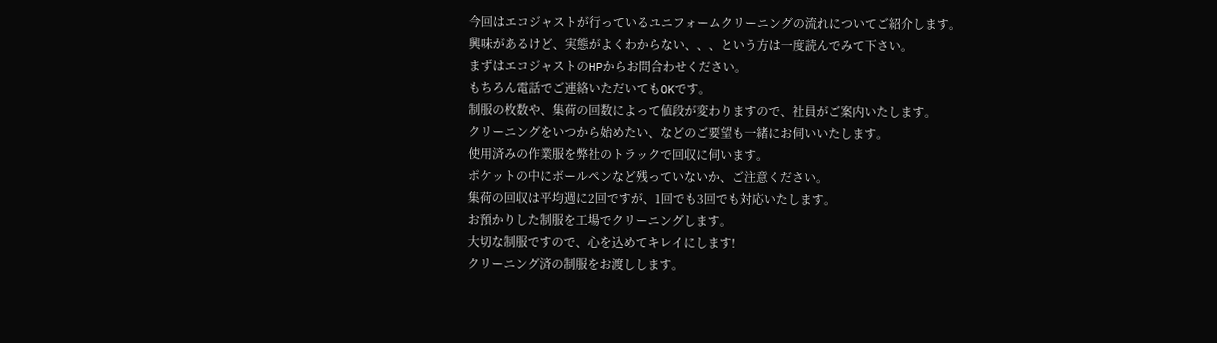今回はエコジャストが行っているユニフォームクリーニングの流れについてご紹介します。
興味があるけど、実態がよくわからない、、、という方は一度読んでみて下さい。
まずはエコジャストのHPからお問合わせください。
もちろん電話でご連絡いただいてもOKです。
制服の枚数や、集荷の回数によって値段が変わりますので、社員がご案内いたします。
クリーニングをいつから始めたい、などのご要望も一緒にお伺いいたします。
使用済みの作業服を弊社のトラックで回収に伺います。
ポケットの中にボールペンなど残っていないか、ご注意ください。
集荷の回収は平均週に2回ですが、1回でも3回でも対応いたします。
お預かりした制服を工場でクリーニングします。
大切な制服ですので、心を込めてキレイにします!
クリーニング済の制服をお渡しします。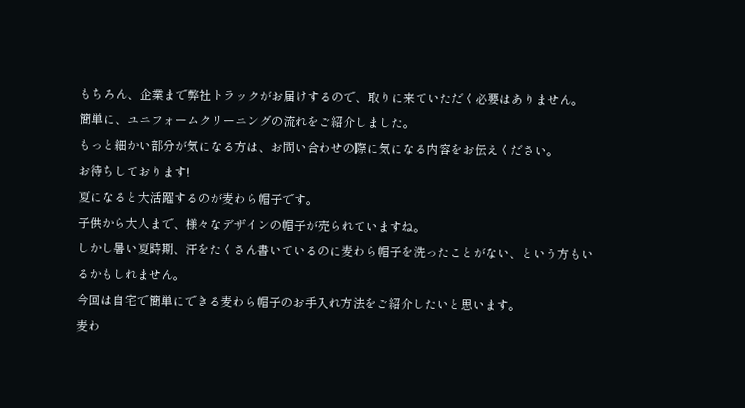もちろん、企業まで弊社トラックがお届けするので、取りに来ていただく必要はありません。
簡単に、ユニフォームクリーニングの流れをご紹介しました。
もっと細かい部分が気になる方は、お問い合わせの際に気になる内容をお伝えください。
お待ちしております!
夏になると大活躍するのが麦わら帽子です。
子供から大人まで、様々なデザインの帽子が売られていますね。
しかし暑い夏時期、汗をたくさん書いているのに麦わら帽子を洗ったことがない、という方もいるかもしれません。
今回は自宅で簡単にできる麦わら帽子のお手入れ方法をご紹介したいと思います。
麦わ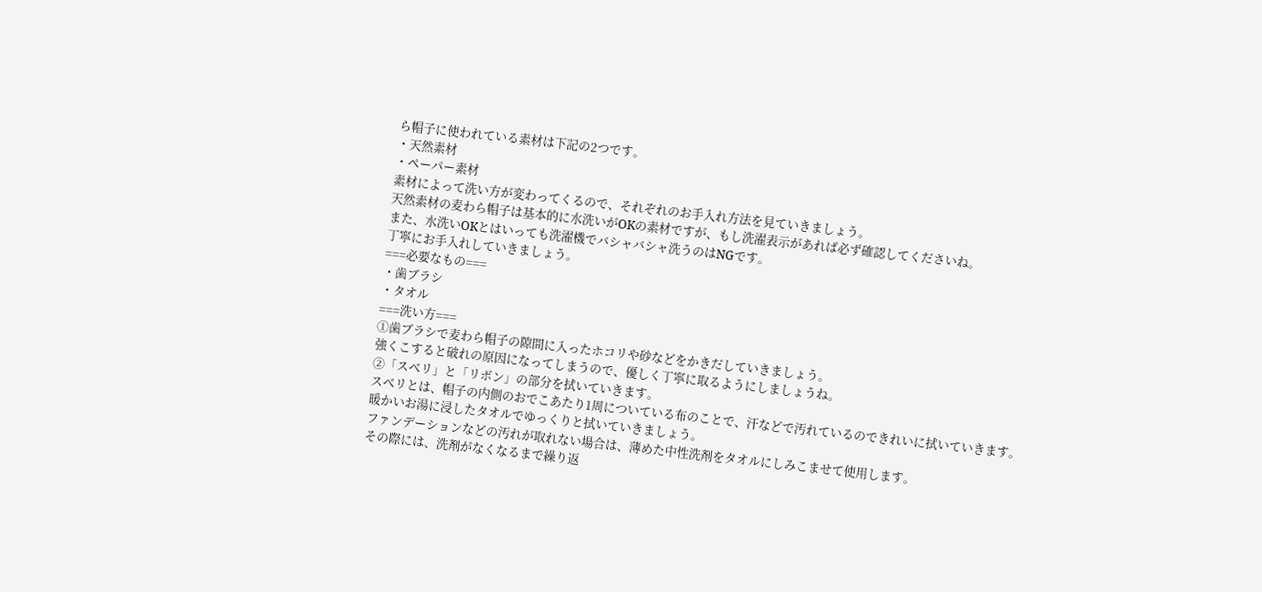ら帽子に使われている素材は下記の2つです。
・天然素材
・ペーパー素材
素材によって洗い方が変わってくるので、それぞれのお手入れ方法を見ていきましょう。
天然素材の麦わら帽子は基本的に水洗いがOKの素材ですが、もし洗濯表示があれば必ず確認してくださいね。
また、水洗いOKとはいっても洗濯機でバシャバシャ洗うのはNGです。
丁寧にお手入れしていきましょう。
===必要なもの===
・歯ブラシ
・タオル
===洗い方===
①歯ブラシで麦わら帽子の隙間に入ったホコリや砂などをかきだしていきましょう。
強くこすると破れの原因になってしまうので、優しく丁寧に取るようにしましょうね。
②「スベリ」と「リボン」の部分を拭いていきます。
スベリとは、帽子の内側のおでこあたり1周についている布のことで、汗などで汚れているのできれいに拭いていきます。
暖かいお湯に浸したタオルでゆっくりと拭いていきましょう。
ファンデーションなどの汚れが取れない場合は、薄めた中性洗剤をタオルにしみこませて使用します。
その際には、洗剤がなくなるまで繰り返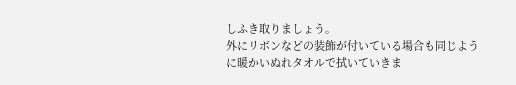しふき取りましょう。
外にリボンなどの装飾が付いている場合も同じように暖かいぬれタオルで拭いていきま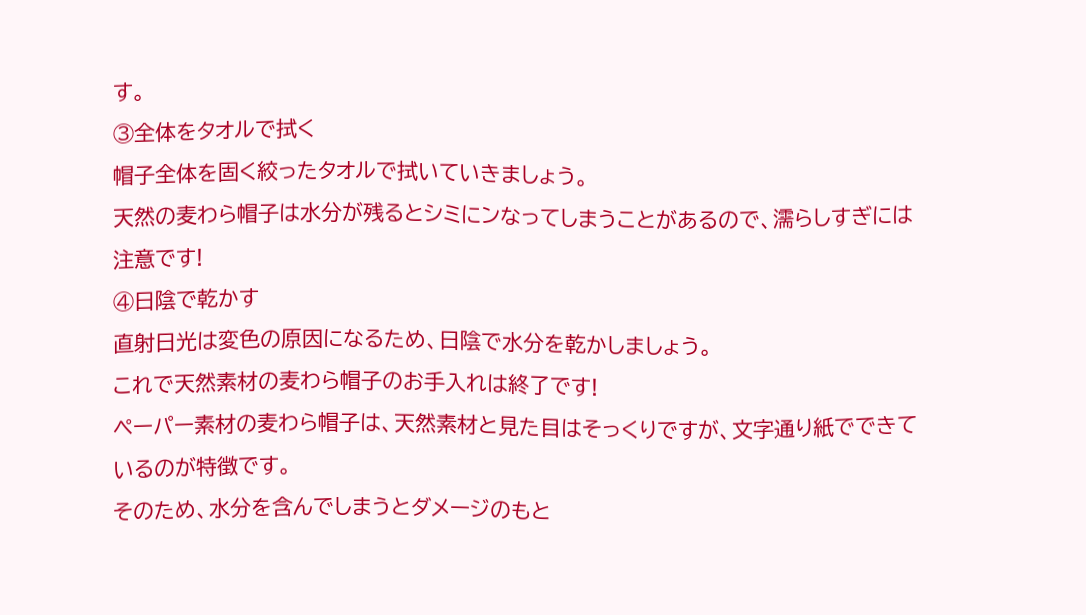す。
③全体をタオルで拭く
帽子全体を固く絞ったタオルで拭いていきましょう。
天然の麦わら帽子は水分が残るとシミにンなってしまうことがあるので、濡らしすぎには注意です!
④日陰で乾かす
直射日光は変色の原因になるため、日陰で水分を乾かしましょう。
これで天然素材の麦わら帽子のお手入れは終了です!
ペーパー素材の麦わら帽子は、天然素材と見た目はそっくりですが、文字通り紙でできているのが特徴です。
そのため、水分を含んでしまうとダメージのもと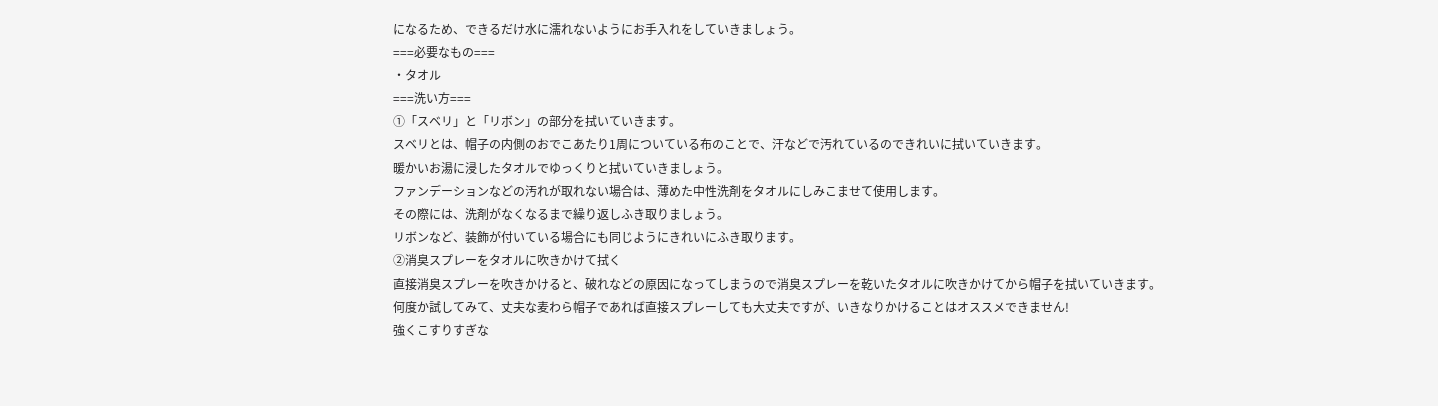になるため、できるだけ水に濡れないようにお手入れをしていきましょう。
===必要なもの===
・タオル
===洗い方===
①「スベリ」と「リボン」の部分を拭いていきます。
スベリとは、帽子の内側のおでこあたり1周についている布のことで、汗などで汚れているのできれいに拭いていきます。
暖かいお湯に浸したタオルでゆっくりと拭いていきましょう。
ファンデーションなどの汚れが取れない場合は、薄めた中性洗剤をタオルにしみこませて使用します。
その際には、洗剤がなくなるまで繰り返しふき取りましょう。
リボンなど、装飾が付いている場合にも同じようにきれいにふき取ります。
②消臭スプレーをタオルに吹きかけて拭く
直接消臭スプレーを吹きかけると、破れなどの原因になってしまうので消臭スプレーを乾いたタオルに吹きかけてから帽子を拭いていきます。
何度か試してみて、丈夫な麦わら帽子であれば直接スプレーしても大丈夫ですが、いきなりかけることはオススメできません!
強くこすりすぎな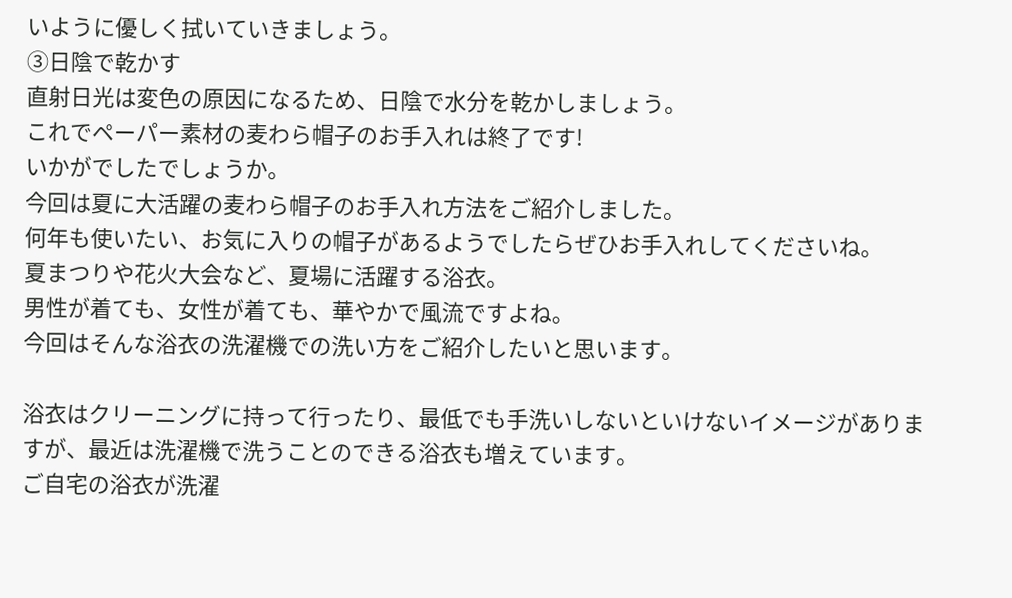いように優しく拭いていきましょう。
③日陰で乾かす
直射日光は変色の原因になるため、日陰で水分を乾かしましょう。
これでペーパー素材の麦わら帽子のお手入れは終了です!
いかがでしたでしょうか。
今回は夏に大活躍の麦わら帽子のお手入れ方法をご紹介しました。
何年も使いたい、お気に入りの帽子があるようでしたらぜひお手入れしてくださいね。
夏まつりや花火大会など、夏場に活躍する浴衣。
男性が着ても、女性が着ても、華やかで風流ですよね。
今回はそんな浴衣の洗濯機での洗い方をご紹介したいと思います。

浴衣はクリーニングに持って行ったり、最低でも手洗いしないといけないイメージがありますが、最近は洗濯機で洗うことのできる浴衣も増えています。
ご自宅の浴衣が洗濯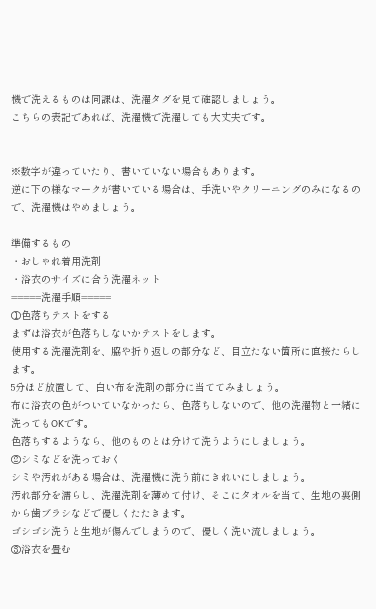機で洗えるものは同課は、洗濯タグを見て確認しましょう。
こちらの表記であれば、洗濯機で洗濯しても大丈夫です。


※数字が違っていたり、書いていない場合もあります。
逆に下の様なマークが書いている場合は、手洗いやクリーニングのみになるので、洗濯機はやめましょう。

準備するもの
・おしゃれ着用洗剤
・浴衣のサイズに合う洗濯ネット
=====洗濯手順=====
①色落ちテストをする
まずは浴衣が色落ちしないかテストをします。
使用する洗濯洗剤を、脇や折り返しの部分など、目立たない箇所に直接たらします。
5分ほど放置して、白い布を洗剤の部分に当ててみましょう。
布に浴衣の色がついていなかったら、色落ちしないので、他の洗濯物と一緒に洗ってもOKです。
色落ちするようなら、他のものとは分けて洗うようにしましょう。
②シミなどを洗っておく
シミや汚れがある場合は、洗濯機に洗う前にきれいにしましょう。
汚れ部分を濡らし、洗濯洗剤を薄めて付け、そこにタオルを当て、生地の裏側から歯ブラシなどで優しくたたきます。
ゴシゴシ洗うと生地が傷んでしまうので、優しく洗い流しましょう。
③浴衣を畳む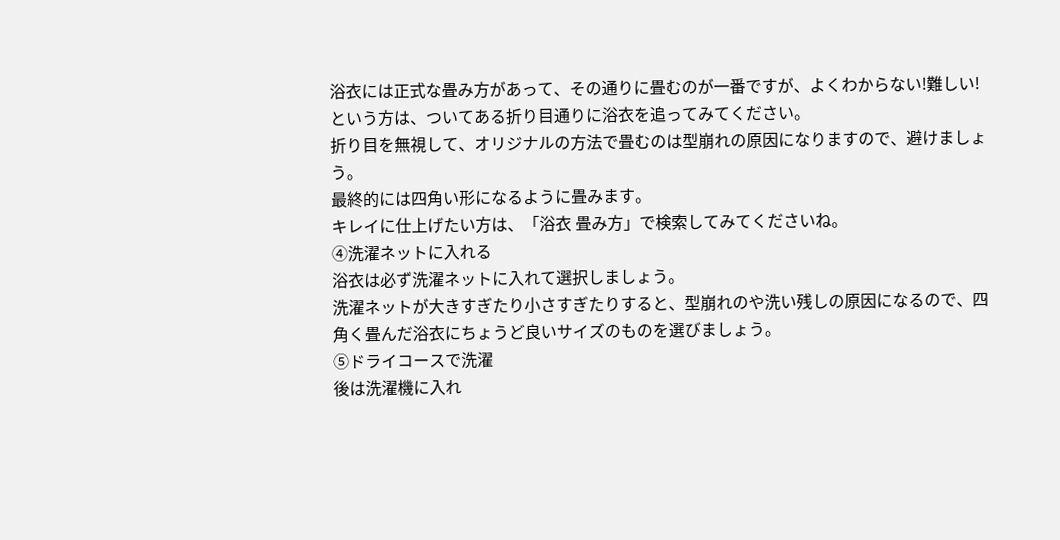浴衣には正式な畳み方があって、その通りに畳むのが一番ですが、よくわからない!難しい!という方は、ついてある折り目通りに浴衣を追ってみてください。
折り目を無視して、オリジナルの方法で畳むのは型崩れの原因になりますので、避けましょう。
最終的には四角い形になるように畳みます。
キレイに仕上げたい方は、「浴衣 畳み方」で検索してみてくださいね。
④洗濯ネットに入れる
浴衣は必ず洗濯ネットに入れて選択しましょう。
洗濯ネットが大きすぎたり小さすぎたりすると、型崩れのや洗い残しの原因になるので、四角く畳んだ浴衣にちょうど良いサイズのものを選びましょう。
⑤ドライコースで洗濯
後は洗濯機に入れ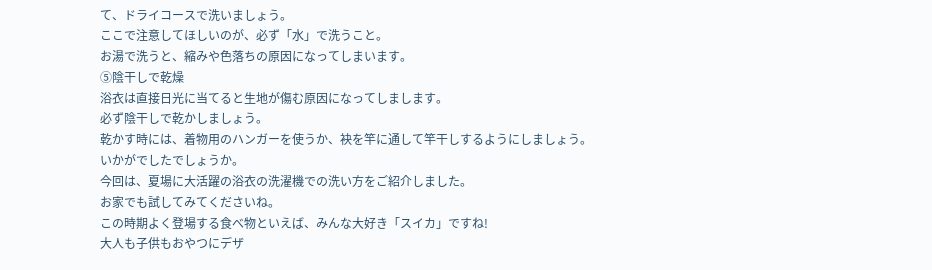て、ドライコースで洗いましょう。
ここで注意してほしいのが、必ず「水」で洗うこと。
お湯で洗うと、縮みや色落ちの原因になってしまいます。
⑤陰干しで乾燥
浴衣は直接日光に当てると生地が傷む原因になってしまします。
必ず陰干しで乾かしましょう。
乾かす時には、着物用のハンガーを使うか、袂を竿に通して竿干しするようにしましょう。
いかがでしたでしょうか。
今回は、夏場に大活躍の浴衣の洗濯機での洗い方をご紹介しました。
お家でも試してみてくださいね。
この時期よく登場する食べ物といえば、みんな大好き「スイカ」ですね!
大人も子供もおやつにデザ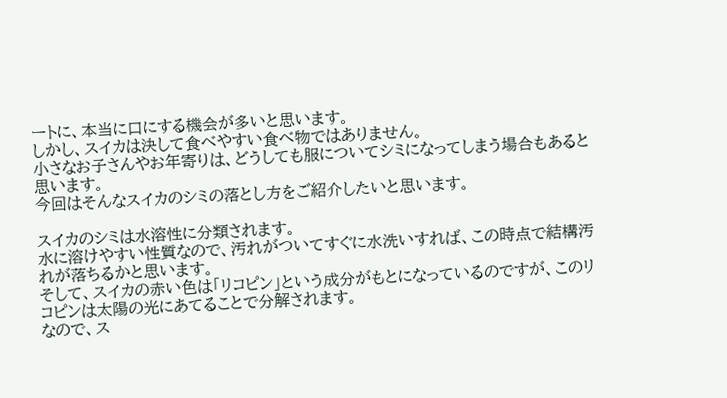ートに、本当に口にする機会が多いと思います。
しかし、スイカは決して食べやすい食べ物ではありません。
小さなお子さんやお年寄りは、どうしても服についてシミになってしまう場合もあると思います。
今回はそんなスイカのシミの落とし方をご紹介したいと思います。

スイカのシミは水溶性に分類されます。
水に溶けやすい性質なので、汚れがついてすぐに水洗いすれば、この時点で結構汚れが落ちるかと思います。
そして、スイカの赤い色は「リコピン」という成分がもとになっているのですが、このリコピンは太陽の光にあてることで分解されます。
なので、ス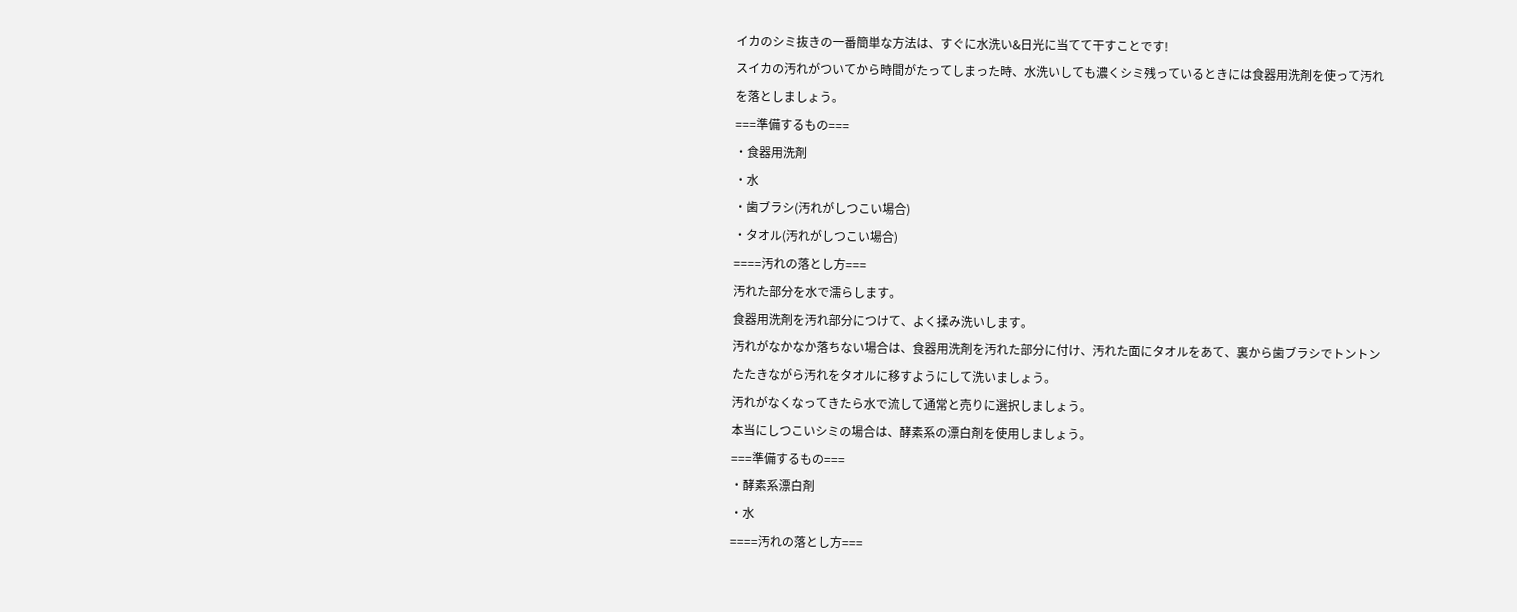イカのシミ抜きの一番簡単な方法は、すぐに水洗い&日光に当てて干すことです!
スイカの汚れがついてから時間がたってしまった時、水洗いしても濃くシミ残っているときには食器用洗剤を使って汚れを落としましょう。
===準備するもの===
・食器用洗剤
・水
・歯ブラシ(汚れがしつこい場合)
・タオル(汚れがしつこい場合)
====汚れの落とし方===
汚れた部分を水で濡らします。
食器用洗剤を汚れ部分につけて、よく揉み洗いします。
汚れがなかなか落ちない場合は、食器用洗剤を汚れた部分に付け、汚れた面にタオルをあて、裏から歯ブラシでトントンたたきながら汚れをタオルに移すようにして洗いましょう。
汚れがなくなってきたら水で流して通常と売りに選択しましょう。
本当にしつこいシミの場合は、酵素系の漂白剤を使用しましょう。
===準備するもの===
・酵素系漂白剤
・水
====汚れの落とし方===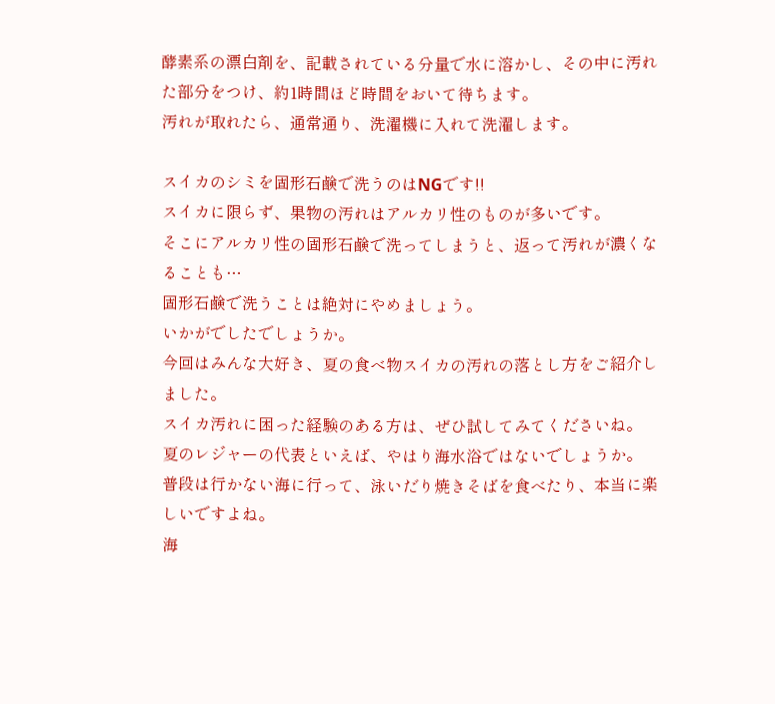酵素系の漂白剤を、記載されている分量で水に溶かし、その中に汚れた部分をつけ、約1時間ほど時間をおいて待ちます。
汚れが取れたら、通常通り、洗濯機に入れて洗濯します。

スイカのシミを固形石鹸で洗うのはNGです!!
スイカに限らず、果物の汚れはアルカリ性のものが多いです。
そこにアルカリ性の固形石鹸で洗ってしまうと、返って汚れが濃くなることも…
固形石鹸で洗うことは絶対にやめましょう。
いかがでしたでしょうか。
今回はみんな大好き、夏の食べ物スイカの汚れの落とし方をご紹介しました。
スイカ汚れに困った経験のある方は、ぜひ試してみてくださいね。
夏のレジャーの代表といえば、やはり海水浴ではないでしょうか。
普段は行かない海に行って、泳いだり焼きそばを食べたり、本当に楽しいですよね。
海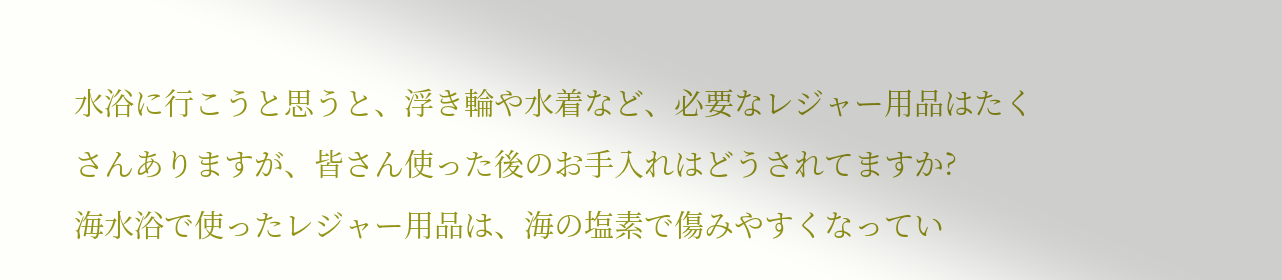水浴に行こうと思うと、浮き輪や水着など、必要なレジャー用品はたくさんありますが、皆さん使った後のお手入れはどうされてますか?
海水浴で使ったレジャー用品は、海の塩素で傷みやすくなってい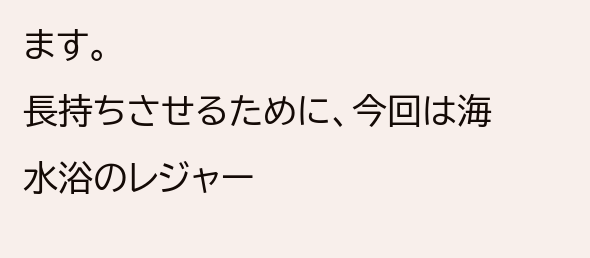ます。
長持ちさせるために、今回は海水浴のレジャー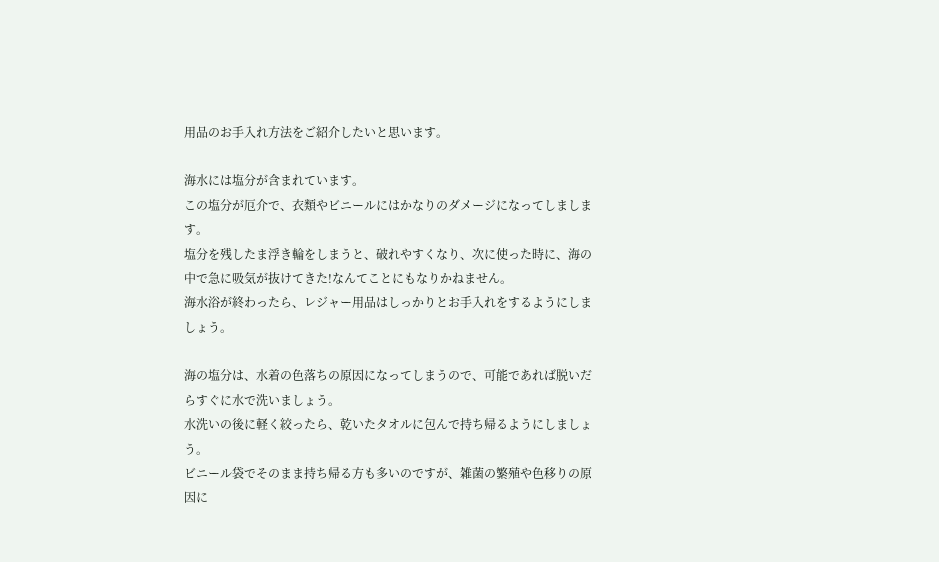用品のお手入れ方法をご紹介したいと思います。

海水には塩分が含まれています。
この塩分が厄介で、衣類やビニールにはかなりのダメージになってしまします。
塩分を残したま浮き輪をしまうと、破れやすくなり、次に使った時に、海の中で急に吸気が抜けてきた!なんてことにもなりかねません。
海水浴が終わったら、レジャー用品はしっかりとお手入れをするようにしましょう。

海の塩分は、水着の色落ちの原因になってしまうので、可能であれば脱いだらすぐに水で洗いましょう。
水洗いの後に軽く絞ったら、乾いたタオルに包んで持ち帰るようにしましょう。
ビニール袋でそのまま持ち帰る方も多いのですが、雑菌の繁殖や色移りの原因に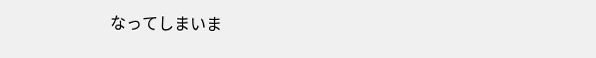なってしまいま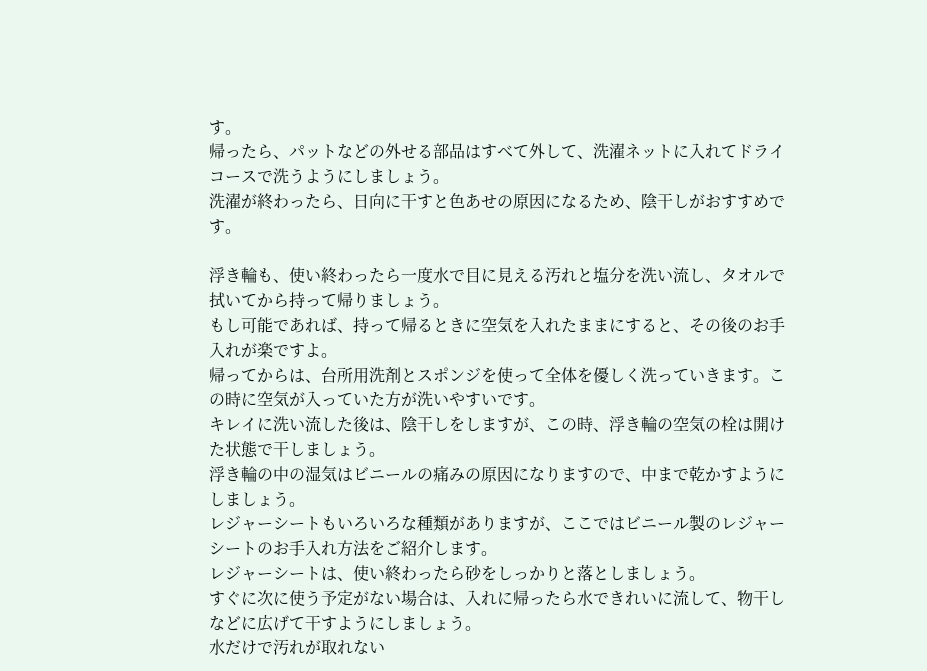す。
帰ったら、パットなどの外せる部品はすべて外して、洗濯ネットに入れてドライコースで洗うようにしましょう。
洗濯が終わったら、日向に干すと色あせの原因になるため、陰干しがおすすめです。

浮き輪も、使い終わったら一度水で目に見える汚れと塩分を洗い流し、タオルで拭いてから持って帰りましょう。
もし可能であれば、持って帰るときに空気を入れたままにすると、その後のお手入れが楽ですよ。
帰ってからは、台所用洗剤とスポンジを使って全体を優しく洗っていきます。この時に空気が入っていた方が洗いやすいです。
キレイに洗い流した後は、陰干しをしますが、この時、浮き輪の空気の栓は開けた状態で干しましょう。
浮き輪の中の湿気はビニールの痛みの原因になりますので、中まで乾かすようにしましょう。
レジャーシートもいろいろな種類がありますが、ここではビニール製のレジャーシートのお手入れ方法をご紹介します。
レジャーシートは、使い終わったら砂をしっかりと落としましょう。
すぐに次に使う予定がない場合は、入れに帰ったら水できれいに流して、物干しなどに広げて干すようにしましょう。
水だけで汚れが取れない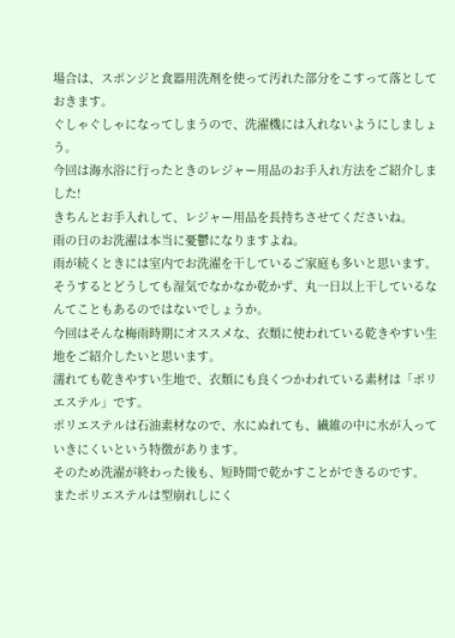場合は、スポンジと食器用洗剤を使って汚れた部分をこすって落としておきます。
ぐしゃぐしゃになってしまうので、洗濯機には入れないようにしましょう。
今回は海水浴に行ったときのレジャー用品のお手入れ方法をご紹介しました!
きちんとお手入れして、レジャー用品を長持ちさせてくださいね。
雨の日のお洗濯は本当に憂鬱になりますよね。
雨が続くときには室内でお洗濯を干しているご家庭も多いと思います。
そうするとどうしても湿気でなかなか乾かず、丸一日以上干しているなんてこともあるのではないでしょうか。
今回はそんな梅雨時期にオススメな、衣類に使われている乾きやすい生地をご紹介したいと思います。
濡れても乾きやすい生地で、衣類にも良くつかわれている素材は「ポリエステル」です。
ポリエステルは石油素材なので、水にぬれても、繊維の中に水が入っていきにくいという特徴があります。
そのため洗濯が終わった後も、短時間で乾かすことができるのです。
またポリエステルは型崩れしにく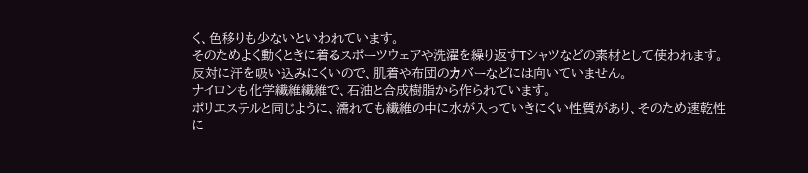く、色移りも少ないといわれています。
そのためよく動くときに着るスポーツウェアや洗濯を繰り返すTシャツなどの素材として使われます。
反対に汗を吸い込みにくいので、肌着や布団のカバーなどには向いていません。
ナイロンも化学繊維繊維で、石油と合成樹脂から作られています。
ポリエステルと同じように、濡れても繊維の中に水が入っていきにくい性質があり、そのため速乾性に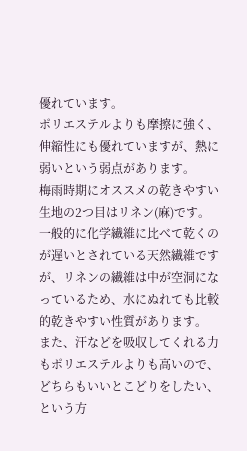優れています。
ポリエステルよりも摩擦に強く、伸縮性にも優れていますが、熱に弱いという弱点があります。
梅雨時期にオススメの乾きやすい生地の2つ目はリネン(麻)です。
一般的に化学繊維に比べて乾くのが遅いとされている天然繊維ですが、リネンの繊維は中が空洞になっているため、水にぬれても比較的乾きやすい性質があります。
また、汗などを吸収してくれる力もポリエステルよりも高いので、どちらもいいとこどりをしたい、という方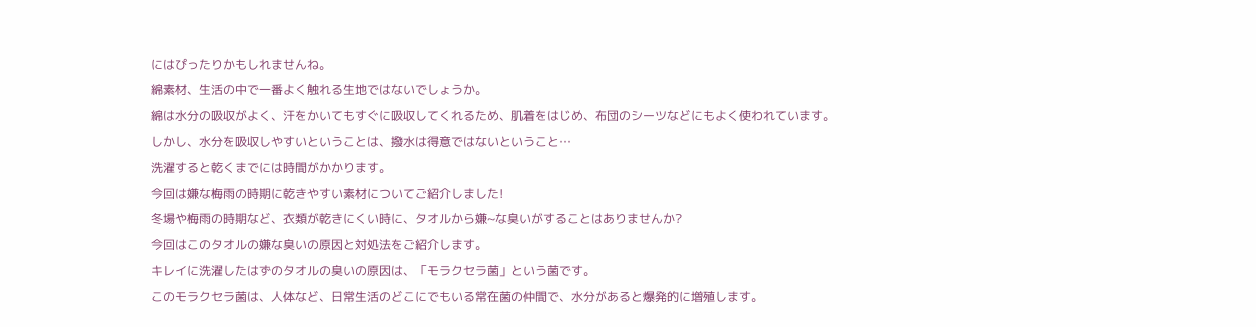にはぴったりかもしれませんね。
綿素材、生活の中で一番よく触れる生地ではないでしょうか。
綿は水分の吸収がよく、汗をかいてもすぐに吸収してくれるため、肌着をはじめ、布団のシーツなどにもよく使われています。
しかし、水分を吸収しやすいということは、撥水は得意ではないということ…
洗濯すると乾くまでには時間がかかります。
今回は嫌な梅雨の時期に乾きやすい素材についてご紹介しました!
冬場や梅雨の時期など、衣類が乾きにくい時に、タオルから嫌~な臭いがすることはありませんか?
今回はこのタオルの嫌な臭いの原因と対処法をご紹介します。
キレイに洗濯したはずのタオルの臭いの原因は、「モラクセラ菌」という菌です。
このモラクセラ菌は、人体など、日常生活のどこにでもいる常在菌の仲間で、水分があると爆発的に増殖します。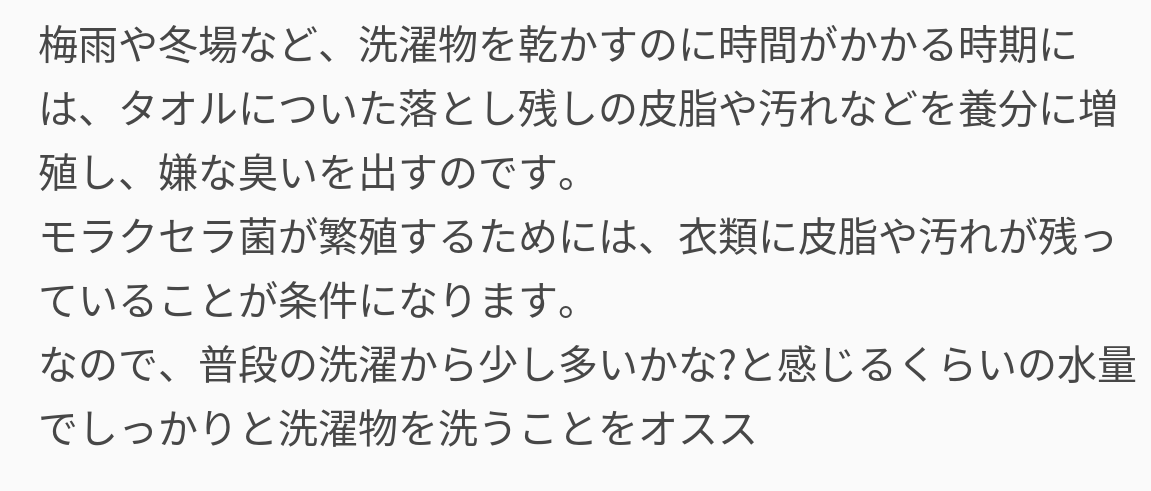梅雨や冬場など、洗濯物を乾かすのに時間がかかる時期には、タオルについた落とし残しの皮脂や汚れなどを養分に増殖し、嫌な臭いを出すのです。
モラクセラ菌が繁殖するためには、衣類に皮脂や汚れが残っていることが条件になります。
なので、普段の洗濯から少し多いかな?と感じるくらいの水量でしっかりと洗濯物を洗うことをオスス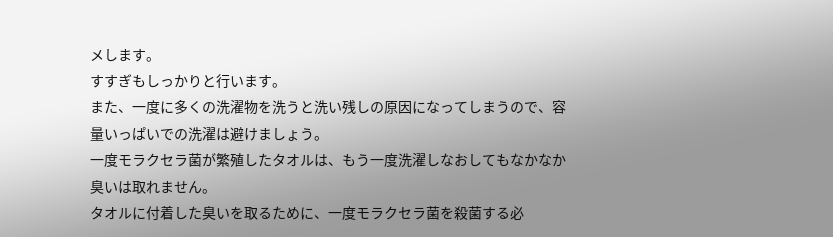メします。
すすぎもしっかりと行います。
また、一度に多くの洗濯物を洗うと洗い残しの原因になってしまうので、容量いっぱいでの洗濯は避けましょう。
一度モラクセラ菌が繁殖したタオルは、もう一度洗濯しなおしてもなかなか臭いは取れません。
タオルに付着した臭いを取るために、一度モラクセラ菌を殺菌する必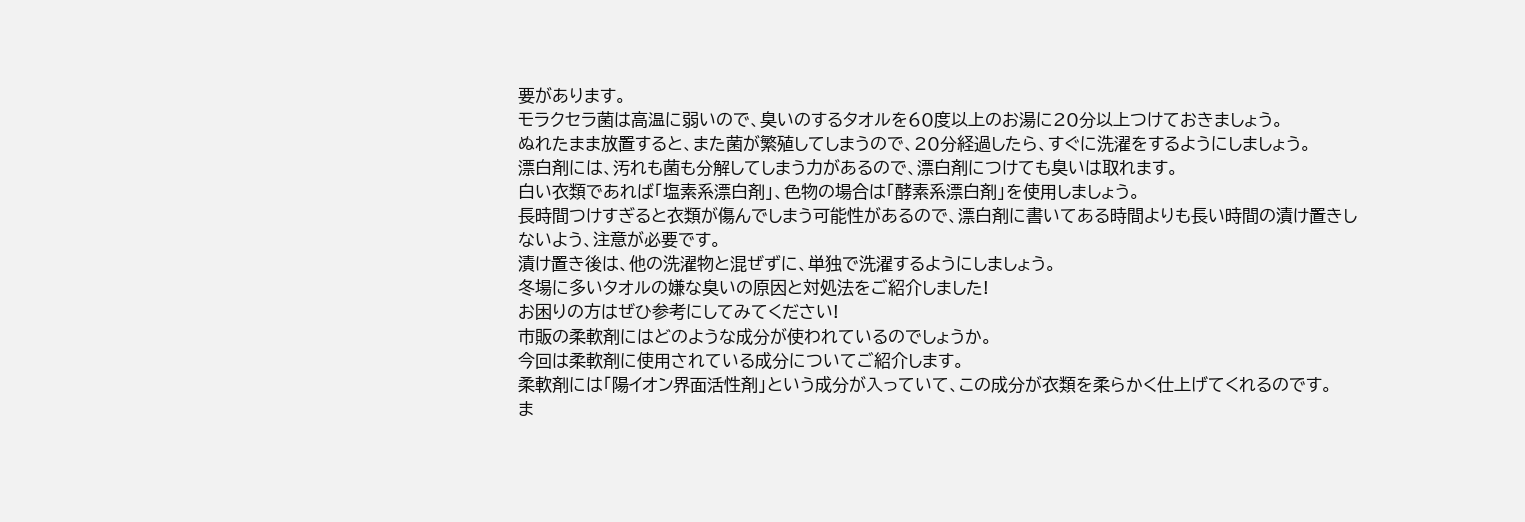要があります。
モラクセラ菌は高温に弱いので、臭いのするタオルを60度以上のお湯に20分以上つけておきましょう。
ぬれたまま放置すると、また菌が繁殖してしまうので、20分経過したら、すぐに洗濯をするようにしましょう。
漂白剤には、汚れも菌も分解してしまう力があるので、漂白剤につけても臭いは取れます。
白い衣類であれば「塩素系漂白剤」、色物の場合は「酵素系漂白剤」を使用しましょう。
長時間つけすぎると衣類が傷んでしまう可能性があるので、漂白剤に書いてある時間よりも長い時間の漬け置きしないよう、注意が必要です。
漬け置き後は、他の洗濯物と混ぜずに、単独で洗濯するようにしましょう。
冬場に多いタオルの嫌な臭いの原因と対処法をご紹介しました!
お困りの方はぜひ参考にしてみてください!
市販の柔軟剤にはどのような成分が使われているのでしょうか。
今回は柔軟剤に使用されている成分についてご紹介します。
柔軟剤には「陽イオン界面活性剤」という成分が入っていて、この成分が衣類を柔らかく仕上げてくれるのです。
ま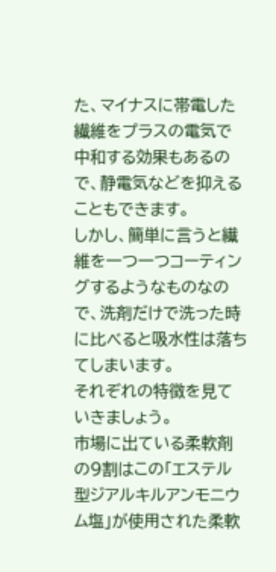た、マイナスに帯電した繊維をプラスの電気で中和する効果もあるので、静電気などを抑えることもできます。
しかし、簡単に言うと繊維を一つ一つコーティングするようなものなので、洗剤だけで洗った時に比べると吸水性は落ちてしまいます。
それぞれの特徴を見ていきましょう。
市場に出ている柔軟剤の9割はこの「エステル型ジアルキルアンモニウム塩」が使用された柔軟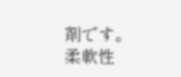剤です。
柔軟性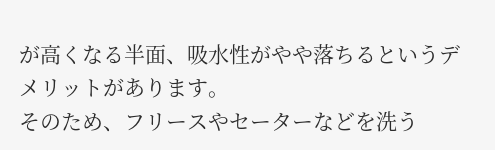が高くなる半面、吸水性がやや落ちるというデメリットがあります。
そのため、フリースやセーターなどを洗う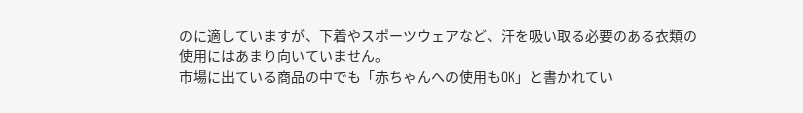のに適していますが、下着やスポーツウェアなど、汗を吸い取る必要のある衣類の使用にはあまり向いていません。
市場に出ている商品の中でも「赤ちゃんへの使用もOK」と書かれてい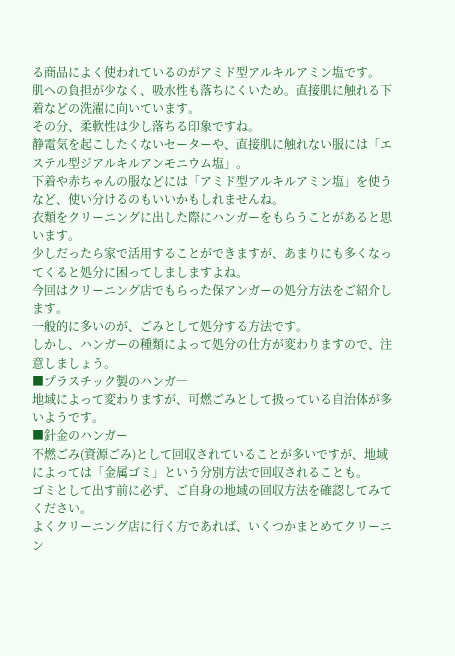る商品によく使われているのがアミド型アルキルアミン塩です。
肌への負担が少なく、吸水性も落ちにくいため。直接肌に触れる下着などの洗濯に向いています。
その分、柔軟性は少し落ちる印象ですね。
静電気を起こしたくないセーターや、直接肌に触れない服には「エステル型ジアルキルアンモニウム塩」。
下着や赤ちゃんの服などには「アミド型アルキルアミン塩」を使うなど、使い分けるのもいいかもしれませんね。
衣類をクリーニングに出した際にハンガーをもらうことがあると思います。
少しだったら家で活用することができますが、あまりにも多くなってくると処分に困ってしましますよね。
今回はクリーニング店でもらった保アンガーの処分方法をご紹介します。
一般的に多いのが、ごみとして処分する方法です。
しかし、ハンガーの種類によって処分の仕方が変わりますので、注意しましょう。
■プラスチック製のハンガ―
地域によって変わりますが、可燃ごみとして扱っている自治体が多いようです。
■針金のハンガー
不燃ごみ(資源ごみ)として回収されていることが多いですが、地域によっては「金属ゴミ」という分別方法で回収されることも。
ゴミとして出す前に必ず、ご自身の地域の回収方法を確認してみてください。
よくクリーニング店に行く方であれば、いくつかまとめてクリーニン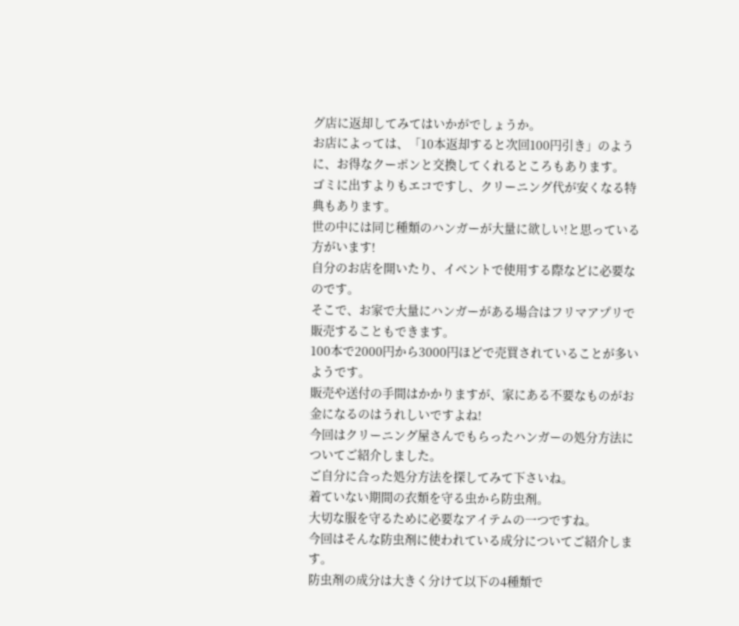グ店に返却してみてはいかがでしょうか。
お店によっては、「10本返却すると次回100円引き」のように、お得なクーポンと交換してくれるところもあります。
ゴミに出すよりもエコですし、クリーニング代が安くなる特典もあります。
世の中には同じ種類のハンガーが大量に欲しい!と思っている方がいます!
自分のお店を開いたり、イベントで使用する際などに必要なのです。
そこで、お家で大量にハンガーがある場合はフリマアプリで販売することもできます。
100本で2000円から3000円ほどで売買されていることが多いようです。
販売や送付の手間はかかりますが、家にある不要なものがお金になるのはうれしいですよね!
今回はクリーニング屋さんでもらったハンガーの処分方法についてご紹介しました。
ご自分に合った処分方法を探してみて下さいね。
着ていない期間の衣類を守る虫から防虫剤。
大切な服を守るために必要なアイテムの一つですね。
今回はそんな防虫剤に使われている成分についてご紹介します。
防虫剤の成分は大きく分けて以下の4種類で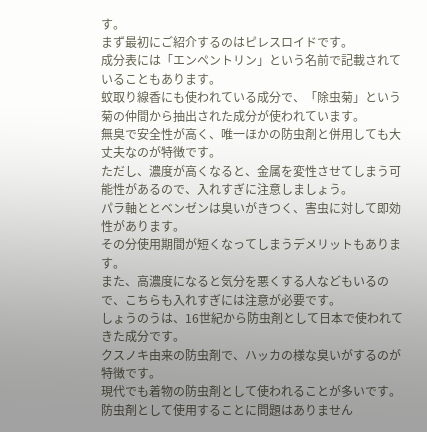す。
まず最初にご紹介するのはピレスロイドです。
成分表には「エンペントリン」という名前で記載されていることもあります。
蚊取り線香にも使われている成分で、「除虫菊」という菊の仲間から抽出された成分が使われています。
無臭で安全性が高く、唯一ほかの防虫剤と併用しても大丈夫なのが特徴です。
ただし、濃度が高くなると、金属を変性させてしまう可能性があるので、入れすぎに注意しましょう。
パラ軸ととベンゼンは臭いがきつく、害虫に対して即効性があります。
その分使用期間が短くなってしまうデメリットもあります。
また、高濃度になると気分を悪くする人などもいるので、こちらも入れすぎには注意が必要です。
しょうのうは、16世紀から防虫剤として日本で使われてきた成分です。
クスノキ由来の防虫剤で、ハッカの様な臭いがするのが特徴です。
現代でも着物の防虫剤として使われることが多いです。
防虫剤として使用することに問題はありません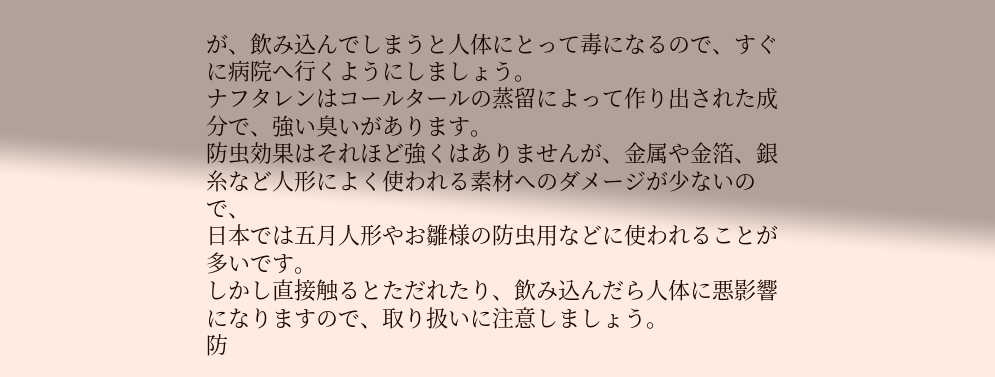が、飲み込んでしまうと人体にとって毒になるので、すぐに病院へ行くようにしましょう。
ナフタレンはコールタールの蒸留によって作り出された成分で、強い臭いがあります。
防虫効果はそれほど強くはありませんが、金属や金箔、銀糸など人形によく使われる素材へのダメージが少ないので、
日本では五月人形やお雛様の防虫用などに使われることが多いです。
しかし直接触るとただれたり、飲み込んだら人体に悪影響になりますので、取り扱いに注意しましょう。
防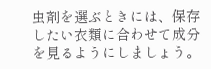虫剤を選ぶときには、保存したい衣類に合わせて成分を見るようにしましょう。